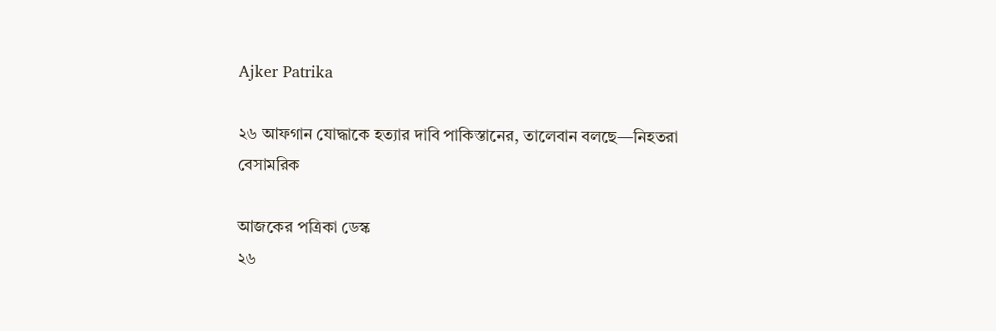Ajker Patrika

২৬ আফগান যোদ্ধাকে হত্যার দাবি পাকিস্তানের, তালেবান বলছে—নিহতরা বেসামরিক

আজকের পত্রিকা ডেস্ক
২৬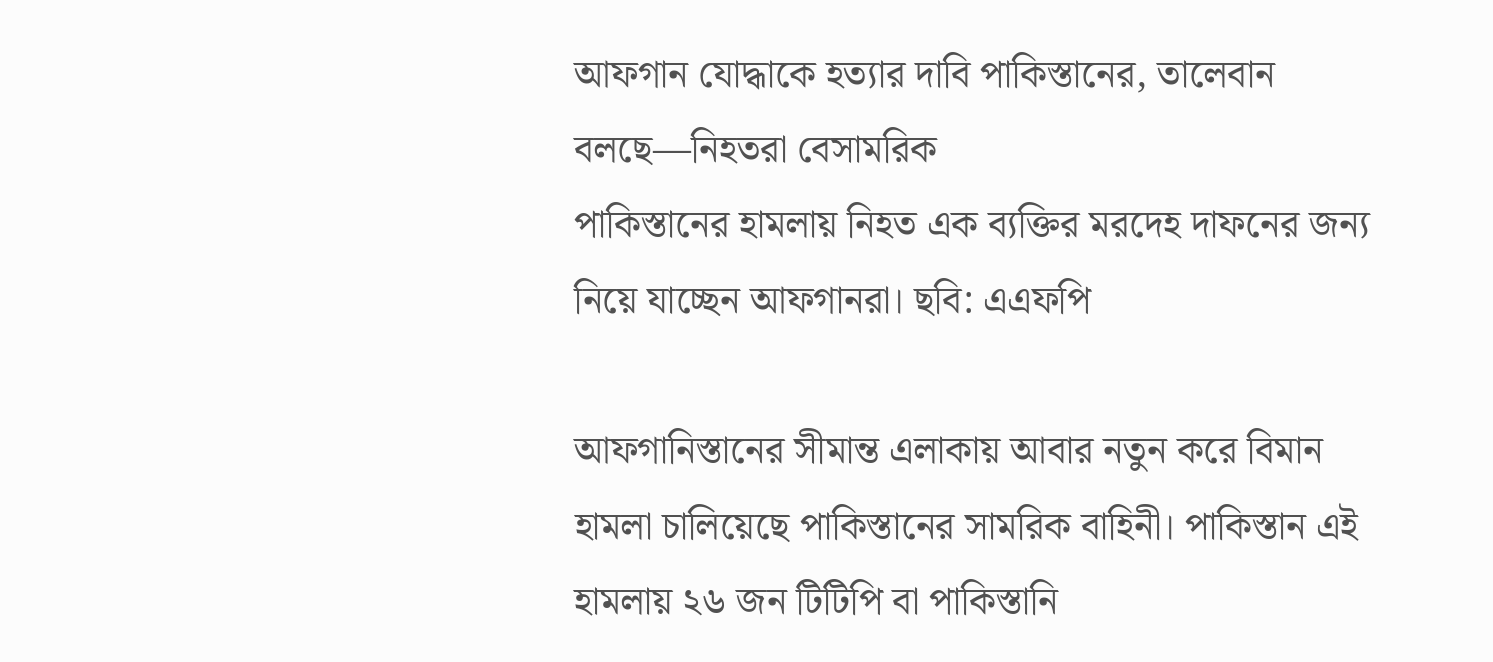আফগান যোদ্ধাকে হত্যার দাবি পাকিস্তানের, তালেবান বলছে—নিহতরা বেসামরিক
পাকিস্তানের হামলায় নিহত এক ব্যক্তির মরদেহ দাফনের জন্য নিয়ে যাচ্ছেন আফগানরা। ছবি: এএফপি

আফগানিস্তানের সীমান্ত এলাকায় আবার নতুন করে বিমান হামলা চালিয়েছে পাকিস্তানের সামরিক বাহিনী। পাকিস্তান এই হামলায় ২৬ জন টিটিপি বা পাকিস্তানি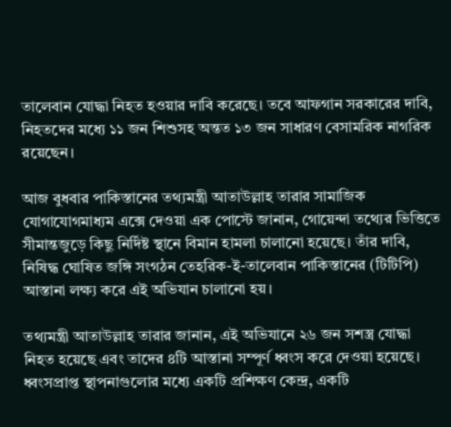তালেবান যোদ্ধা নিহত হওয়ার দাবি করেছে। তবে আফগান সরকারের দাবি, নিহতদের মধ্যে ১১ জন শিশুসহ অন্তত ১৩ জন সাধারণ বেসামরিক নাগরিক রয়েছেন।

আজ বুধবার পাকিস্তানের তথ্যমন্ত্রী আতাউল্লাহ তারার সামাজিক যোগাযোগমাধ্যম এক্সে দেওয়া এক পোস্টে জানান, গোয়েন্দা তথ্যের ভিত্তিতে সীমান্তজুড়ে কিছু নির্দিষ্ট স্থানে বিমান হামলা চালানো হয়েছে। তাঁর দাবি, নিষিদ্ধ ঘোষিত জঙ্গি সংগঠন তেহরিক-ই-তালেবান পাকিস্তানের (টিটিপি) আস্তানা লক্ষ্য করে এই অভিযান চালানো হয়।

তথ্যমন্ত্রী আতাউল্লাহ তারার জানান, এই অভিযানে ২৬ জন সশস্ত্র যোদ্ধা নিহত হয়েছে এবং তাদের ৪টি আস্তানা সম্পূর্ণ ধ্বংস করে দেওয়া হয়েছে। ধ্বংসপ্রাপ্ত স্থাপনাগুলোর মধ্যে একটি প্রশিক্ষণ কেন্দ্র, একটি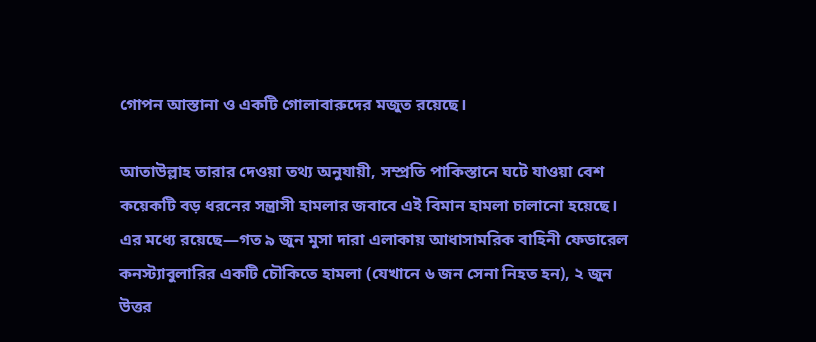গোপন আস্তানা ও একটি গোলাবারুদের মজুত রয়েছে।

আতাউল্লাহ তারার দেওয়া তথ্য অনুযায়ী, সম্প্রতি পাকিস্তানে ঘটে যাওয়া বেশ কয়েকটি বড় ধরনের সন্ত্রাসী হামলার জবাবে এই বিমান হামলা চালানো হয়েছে। এর মধ্যে রয়েছে—গত ৯ জুন মুসা দারা এলাকায় আধাসামরিক বাহিনী ফেডারেল কনস্ট্যাবুলারির একটি চৌকিতে হামলা (যেখানে ৬ জন সেনা নিহত হন), ২ জুন উত্তর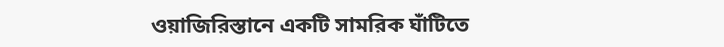ওয়াজিরিস্তানে একটি সামরিক ঘাঁটিতে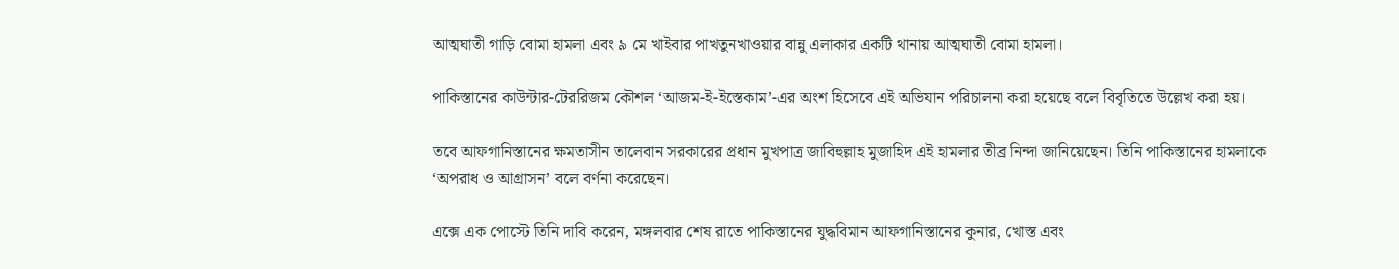আত্মঘাতী গাড়ি বোমা হামলা এবং ৯ মে খাইবার পাখতুনখাওয়ার বান্নু এলাকার একটি থানায় আত্মঘাতী বোমা হামলা।

পাকিস্তানের কাউন্টার-টেররিজম কৌশল ‘আজম-ই-ইস্তেকাম’-এর অংশ হিসেবে এই অভিযান পরিচালনা করা হয়েছে বলে বিবৃতিতে উল্লেখ করা হয়।

তবে আফগানিস্তানের ক্ষমতাসীন তালেবান সরকারের প্রধান মুখপাত্র জাবিহুল্লাহ মুজাহিদ এই হামলার তীব্র নিন্দা জানিয়েছেন। তিনি পাকিস্তানের হামলাকে ‘অপরাধ ও আগ্রাসন’ বলে বর্ণনা করেছেন।

এক্সে এক পোস্টে তিনি দাবি করেন, মঙ্গলবার শেষ রাতে পাকিস্তানের যুদ্ধবিমান আফগানিস্তানের কুনার, খোস্ত এবং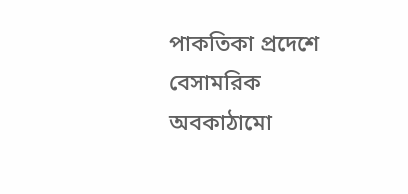পাকতিকা প্রদেশে বেসামরিক অবকাঠামো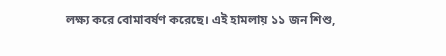লক্ষ্য করে বোমাবর্ষণ করেছে। এই হামলায় ১১ জন শিশু,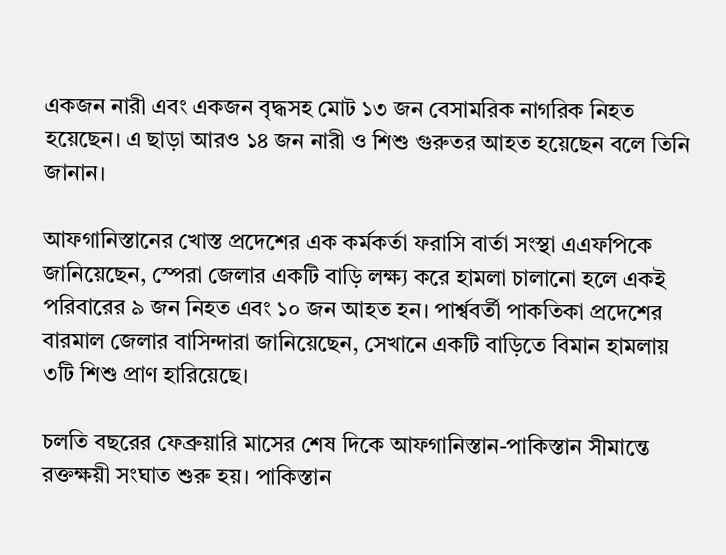একজন নারী এবং একজন বৃদ্ধসহ মোট ১৩ জন বেসামরিক নাগরিক নিহত হয়েছেন। এ ছাড়া আরও ১৪ জন নারী ও শিশু গুরুতর আহত হয়েছেন বলে তিনি জানান।

আফগানিস্তানের খোস্ত প্রদেশের এক কর্মকর্তা ফরাসি বার্তা সংস্থা এএফপিকে জানিয়েছেন, স্পেরা জেলার একটি বাড়ি লক্ষ্য করে হামলা চালানো হলে একই পরিবারের ৯ জন নিহত এবং ১০ জন আহত হন। পার্শ্ববর্তী পাকতিকা প্রদেশের বারমাল জেলার বাসিন্দারা জানিয়েছেন, সেখানে একটি বাড়িতে বিমান হামলায় ৩টি শিশু প্রাণ হারিয়েছে।

চলতি বছরের ফেব্রুয়ারি মাসের শেষ দিকে আফগানিস্তান-পাকিস্তান সীমান্তে রক্তক্ষয়ী সংঘাত শুরু হয়। পাকিস্তান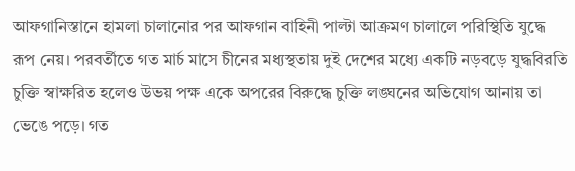আফগানিস্তানে হামলা চালানোর পর আফগান বাহিনী পাল্টা আক্রমণ চালালে পরিস্থিতি যুদ্ধে রূপ নেয়। পরবর্তীতে গত মার্চ মাসে চীনের মধ্যস্থতায় দুই দেশের মধ্যে একটি নড়বড়ে যুদ্ধবিরতি চুক্তি স্বাক্ষরিত হলেও উভয় পক্ষ একে অপরের বিরুদ্ধে চুক্তি লঙ্ঘনের অভিযোগ আনায় তা ভেঙে পড়ে। গত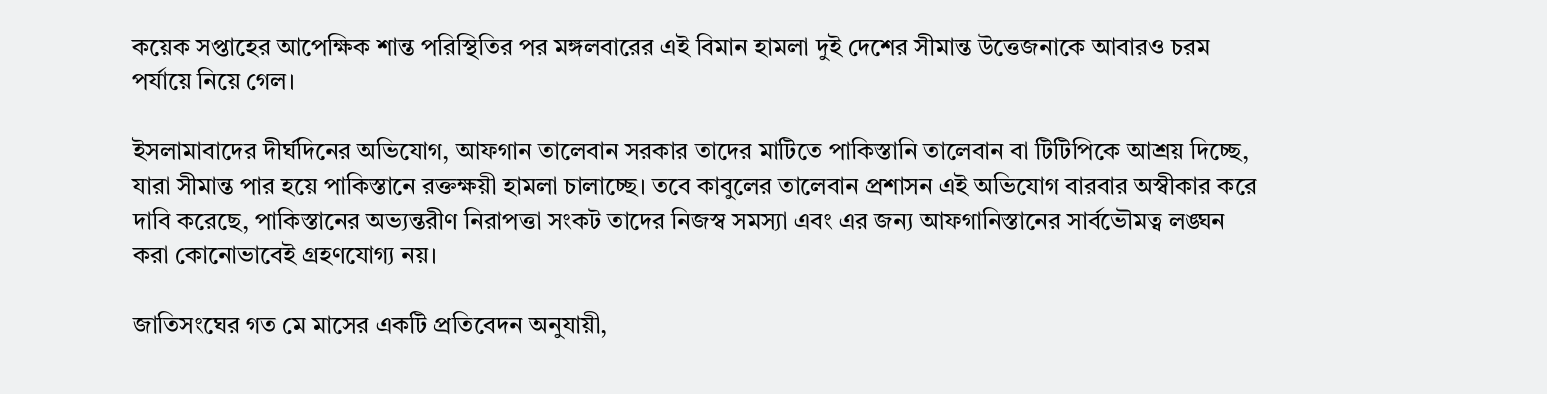কয়েক সপ্তাহের আপেক্ষিক শান্ত পরিস্থিতির পর মঙ্গলবারের এই বিমান হামলা দুই দেশের সীমান্ত উত্তেজনাকে আবারও চরম পর্যায়ে নিয়ে গেল।

ইসলামাবাদের দীর্ঘদিনের অভিযোগ, আফগান তালেবান সরকার তাদের মাটিতে পাকিস্তানি তালেবান বা টিটিপিকে আশ্রয় দিচ্ছে, যারা সীমান্ত পার হয়ে পাকিস্তানে রক্তক্ষয়ী হামলা চালাচ্ছে। তবে কাবুলের তালেবান প্রশাসন এই অভিযোগ বারবার অস্বীকার করে দাবি করেছে, পাকিস্তানের অভ্যন্তরীণ নিরাপত্তা সংকট তাদের নিজস্ব সমস্যা এবং এর জন্য আফগানিস্তানের সার্বভৌমত্ব লঙ্ঘন করা কোনোভাবেই গ্রহণযোগ্য নয়।

জাতিসংঘের গত মে মাসের একটি প্রতিবেদন অনুযায়ী,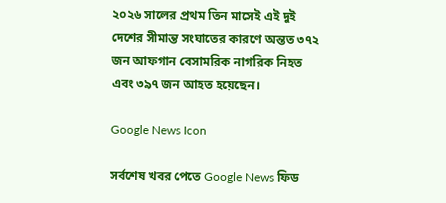২০২৬ সালের প্রথম তিন মাসেই এই দুই দেশের সীমান্ত সংঘাতের কারণে অন্তত ৩৭২ জন আফগান বেসামরিক নাগরিক নিহত এবং ৩৯৭ জন আহত হয়েছেন।

Google News Icon

সর্বশেষ খবর পেতে Google News ফিড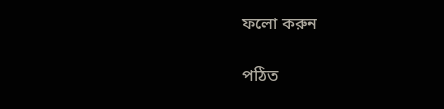ফলো করুন

পঠিত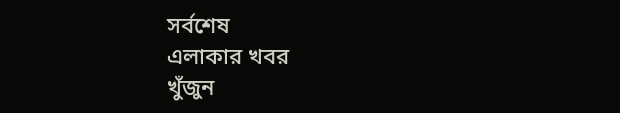সর্বশেষ
এলাকার খবর
খুঁজুন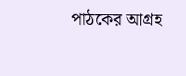পাঠকের আগ্রহ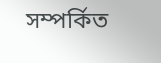সম্পর্কিত